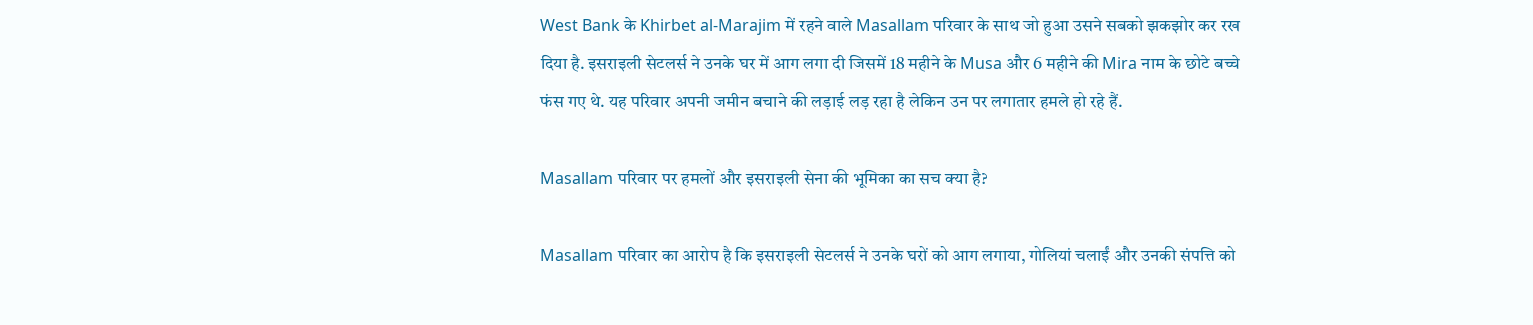West Bank के Khirbet al-Marajim में रहने वाले Masallam परिवार के साथ जो हुआ उसने सबको झकझोर कर रख दिया है. इसराइली सेटलर्स ने उनके घर में आग लगा दी जिसमें 18 महीने के Musa और 6 महीने की Mira नाम के छोटे बच्चे फंस गए थे. यह परिवार अपनी जमीन बचाने की लड़ाई लड़ रहा है लेकिन उन पर लगातार हमले हो रहे हैं.

Masallam परिवार पर हमलों और इसराइली सेना की भूमिका का सच क्या है?

Masallam परिवार का आरोप है कि इसराइली सेटलर्स ने उनके घरों को आग लगाया, गोलियां चलाईं और उनकी संपत्ति को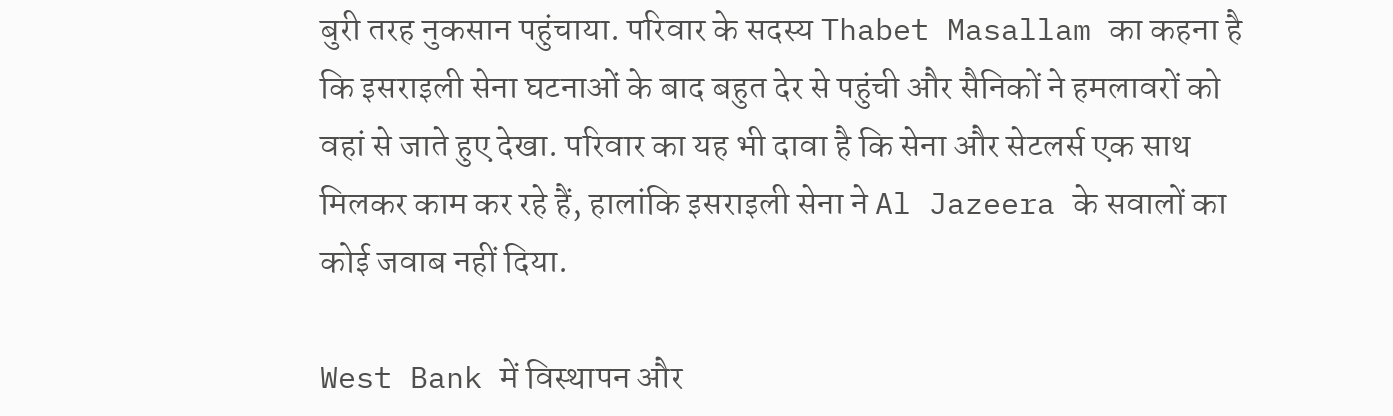बुरी तरह नुकसान पहुंचाया. परिवार के सदस्य Thabet Masallam का कहना है कि इसराइली सेना घटनाओं के बाद बहुत देर से पहुंची और सैनिकों ने हमलावरों को वहां से जाते हुए देखा. परिवार का यह भी दावा है कि सेना और सेटलर्स एक साथ मिलकर काम कर रहे हैं, हालांकि इसराइली सेना ने Al Jazeera के सवालों का कोई जवाब नहीं दिया.

West Bank में विस्थापन और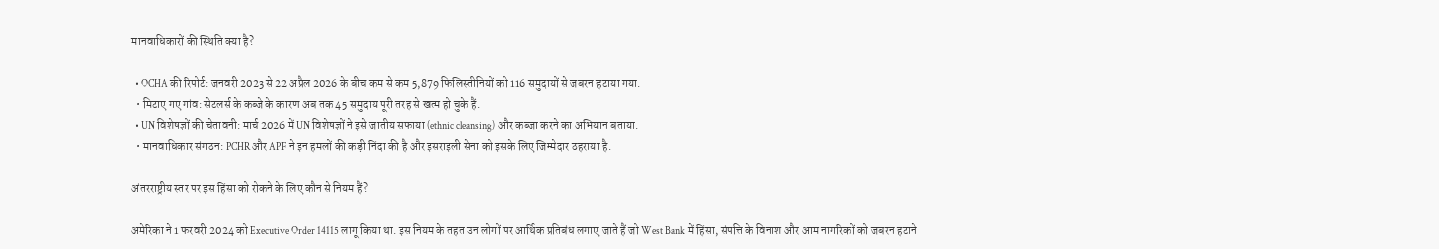मानवाधिकारों की स्थिति क्या है?

  • OCHA की रिपोर्ट: जनवरी 2023 से 22 अप्रैल 2026 के बीच कम से कम 5,879 फिलिस्तीनियों को 116 समुदायों से जबरन हटाया गया.
  • मिटाए गए गांव: सेटलर्स के कब्जे के कारण अब तक 45 समुदाय पूरी तरह से खत्म हो चुके हैं.
  • UN विशेषज्ञों की चेतावनी: मार्च 2026 में UN विशेषज्ञों ने इसे जातीय सफाया (ethnic cleansing) और कब्जा करने का अभियान बताया.
  • मानवाधिकार संगठन: PCHR और APF ने इन हमलों की कड़ी निंदा की है और इसराइली सेना को इसके लिए जिम्मेदार ठहराया है.

अंतरराष्ट्रीय स्तर पर इस हिंसा को रोकने के लिए कौन से नियम हैं?

अमेरिका ने 1 फरवरी 2024 को Executive Order 14115 लागू किया था. इस नियम के तहत उन लोगों पर आर्थिक प्रतिबंध लगाए जाते हैं जो West Bank में हिंसा, संपत्ति के विनाश और आम नागरिकों को जबरन हटाने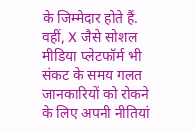के जिम्मेदार होते हैं. वहीं, X जैसे सोशल मीडिया प्लेटफॉर्म भी संकट के समय गलत जानकारियों को रोकने के लिए अपनी नीतियां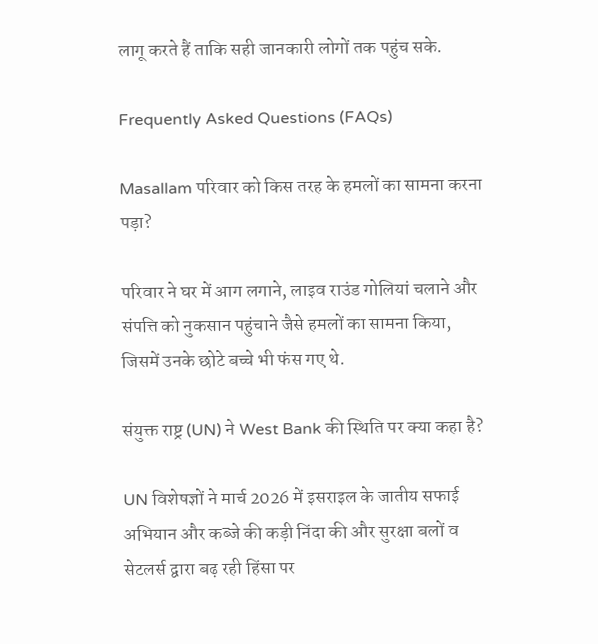लागू करते हैं ताकि सही जानकारी लोगों तक पहुंच सके.

Frequently Asked Questions (FAQs)

Masallam परिवार को किस तरह के हमलों का सामना करना पड़ा?

परिवार ने घर में आग लगाने, लाइव राउंड गोलियां चलाने और संपत्ति को नुकसान पहुंचाने जैसे हमलों का सामना किया, जिसमें उनके छोटे बच्चे भी फंस गए थे.

संयुक्त राष्ट्र (UN) ने West Bank की स्थिति पर क्या कहा है?

UN विशेषज्ञों ने मार्च 2026 में इसराइल के जातीय सफाई अभियान और कब्जे की कड़ी निंदा की और सुरक्षा बलों व सेटलर्स द्वारा बढ़ रही हिंसा पर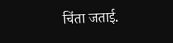चिंता जताई.